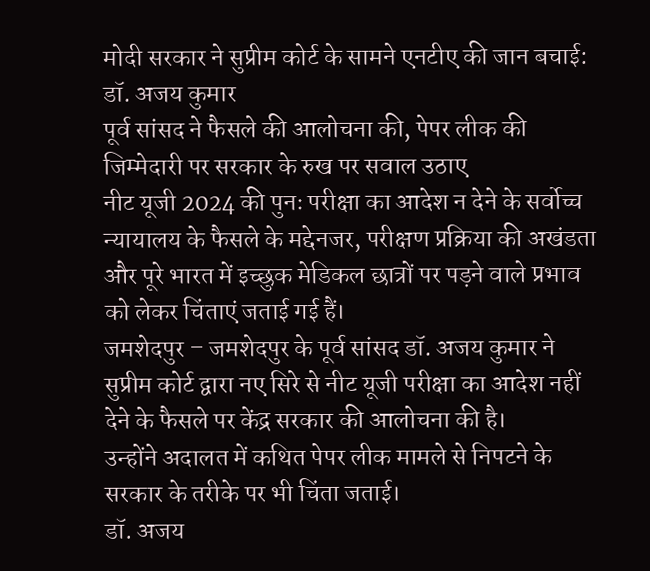मोदी सरकार ने सुप्रीम कोर्ट के सामने एनटीए की जान बचाई: डॉ. अजय कुमार
पूर्व सांसद ने फैसले की आलोचना की, पेपर लीक की जिम्मेदारी पर सरकार के रुख पर सवाल उठाए
नीट यूजी 2024 की पुनः परीक्षा का आदेश न देने के सर्वोच्च न्यायालय के फैसले के मद्देनजर, परीक्षण प्रक्रिया की अखंडता और पूरे भारत में इच्छुक मेडिकल छात्रों पर पड़ने वाले प्रभाव को लेकर चिंताएं जताई गई हैं।
जमशेदपुर – जमशेदपुर के पूर्व सांसद डॉ. अजय कुमार ने सुप्रीम कोर्ट द्वारा नए सिरे से नीट यूजी परीक्षा का आदेश नहीं देने के फैसले पर केंद्र सरकार की आलोचना की है।
उन्होंने अदालत में कथित पेपर लीक मामले से निपटने के सरकार के तरीके पर भी चिंता जताई।
डॉ. अजय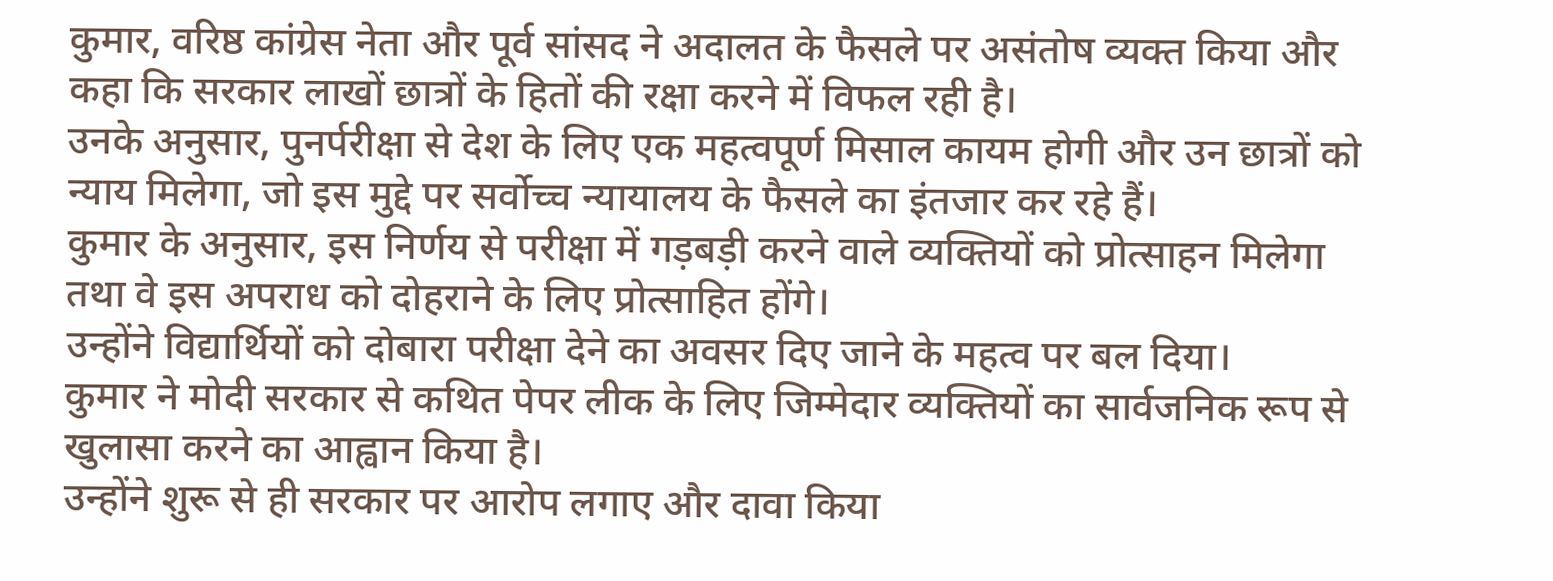कुमार, वरिष्ठ कांग्रेस नेता और पूर्व सांसद ने अदालत के फैसले पर असंतोष व्यक्त किया और कहा कि सरकार लाखों छात्रों के हितों की रक्षा करने में विफल रही है।
उनके अनुसार, पुनर्परीक्षा से देश के लिए एक महत्वपूर्ण मिसाल कायम होगी और उन छात्रों को न्याय मिलेगा, जो इस मुद्दे पर सर्वोच्च न्यायालय के फैसले का इंतजार कर रहे हैं।
कुमार के अनुसार, इस निर्णय से परीक्षा में गड़बड़ी करने वाले व्यक्तियों को प्रोत्साहन मिलेगा तथा वे इस अपराध को दोहराने के लिए प्रोत्साहित होंगे।
उन्होंने विद्यार्थियों को दोबारा परीक्षा देने का अवसर दिए जाने के महत्व पर बल दिया।
कुमार ने मोदी सरकार से कथित पेपर लीक के लिए जिम्मेदार व्यक्तियों का सार्वजनिक रूप से खुलासा करने का आह्वान किया है।
उन्होंने शुरू से ही सरकार पर आरोप लगाए और दावा किया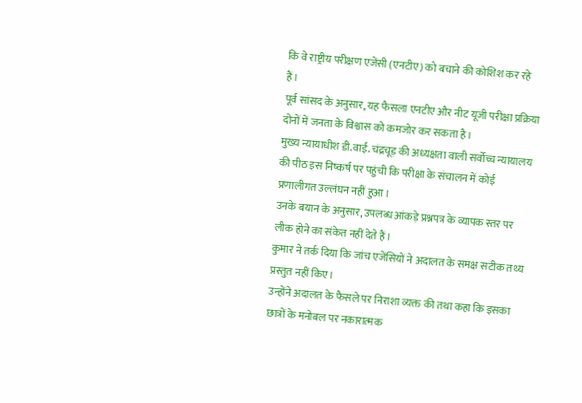कि वे राष्ट्रीय परीक्षण एजेंसी (एनटीए) को बचाने की कोशिश कर रहे हैं।
पूर्व सांसद के अनुसार, यह फैसला एनटीए और नीट यूजी परीक्षा प्रक्रिया दोनों में जनता के विश्वास को कमजोर कर सकता है।
मुख्य न्यायाधीश डी.वाई. चंद्रचूड़ की अध्यक्षता वाली सर्वोच्च न्यायालय की पीठ इस निष्कर्ष पर पहुंची कि परीक्षा के संचालन में कोई प्रणालीगत उल्लंघन नहीं हुआ।
उनके बयान के अनुसार, उपलब्ध आंकड़े प्रश्नपत्र के व्यापक स्तर पर लीक होने का संकेत नहीं देते हैं।
कुमार ने तर्क दिया कि जांच एजेंसियों ने अदालत के समक्ष सटीक तथ्य प्रस्तुत नहीं किए।
उन्होंने अदालत के फैसले पर निराशा व्यक्त की तथा कहा कि इसका छात्रों के मनोबल पर नकारात्मक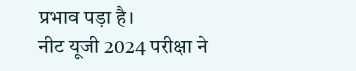प्रभाव पड़ा है।
नीट यूजी 2024 परीक्षा ने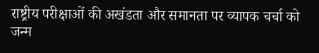राष्ट्रीय परीक्षाओं की अखंडता और समानता पर व्यापक चर्चा को जन्म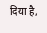दिया है,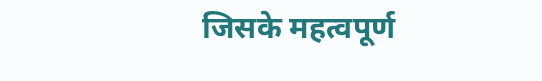जिसके महत्वपूर्ण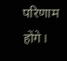परिणाम होंगे।